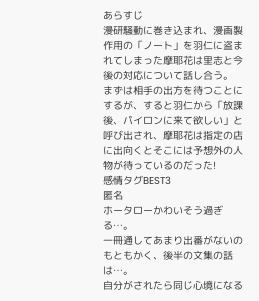あらすじ
漫研騒動に巻き込まれ、漫画製作用の「ノート」を羽仁に盗まれてしまった摩耶花は里志と今後の対応について話し合う。
まずは相手の出方を待つことにするが、すると羽仁から「放課後、パイロンに来て欲しい」と呼び出され、摩耶花は指定の店に出向くとそこには予想外の人物が待っているのだった!
感情タグBEST3
匿名
ホータローかわいそう過ぎる…。
一冊通してあまり出番がないのもともかく、後半の文集の話は…。
自分がされたら同じ心境になる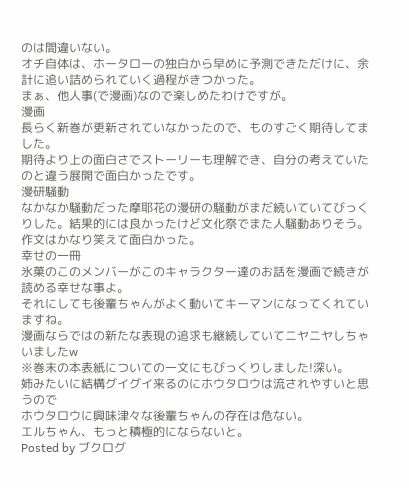のは間違いない。
オチ自体は、ホータローの独白から早めに予測できただけに、余計に追い詰められていく過程がきつかった。
まぁ、他人事(で漫画)なので楽しめたわけですが。
漫画
長らく新巻が更新されていなかったので、ものすごく期待してました。
期待より上の面白さでストーリーも理解でき、自分の考えていたのと違う展開で面白かったです。
漫研騒動
なかなか騒動だった摩耶花の漫研の騒動がまだ続いていてびっくりした。結果的には良かったけど文化祭でまた人騒動ありそう。
作文はかなり笑えて面白かった。
幸せの一冊
氷菓のこのメンバーがこのキャラクター達のお話を漫画で続きが読める幸せな事よ。
それにしても後輩ちゃんがよく動いてキーマンになってくれていますね。
漫画ならではの新たな表現の追求も継続していてニヤニヤしちゃいましたw
※巻末の本表紙についての一文にもびっくりしました!深い。
姉みたいに結構グイグイ来るのにホウタロウは流されやすいと思うので
ホウタロウに興味津々な後輩ちゃんの存在は危ない。
エルちゃん、もっと積極的にならないと。
Posted by ブクログ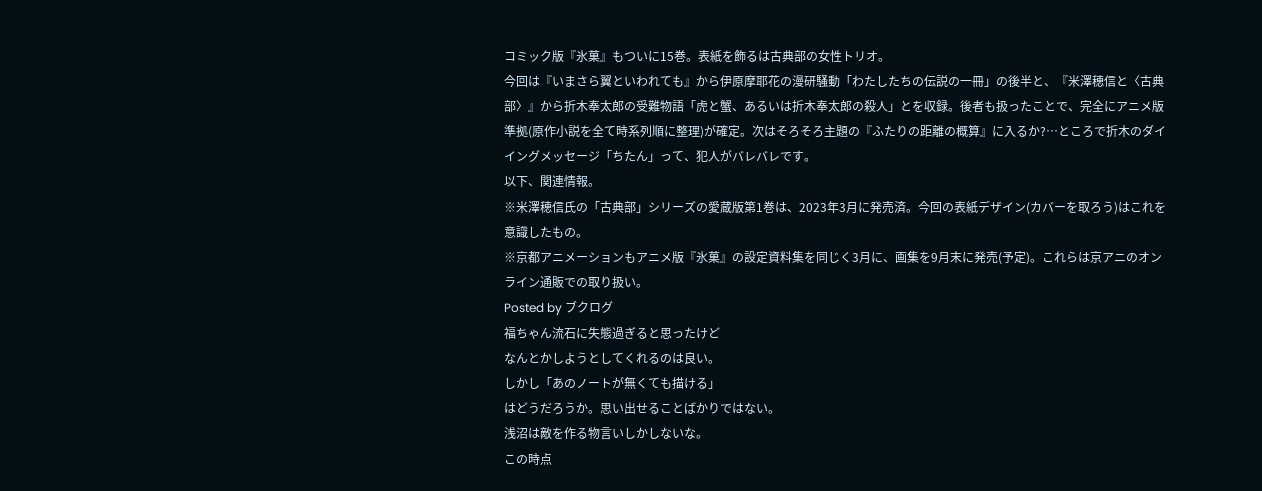コミック版『氷菓』もついに15巻。表紙を飾るは古典部の女性トリオ。
今回は『いまさら翼といわれても』から伊原摩耶花の漫研騒動「わたしたちの伝説の一冊」の後半と、『米澤穂信と〈古典部〉』から折木奉太郎の受難物語「虎と蟹、あるいは折木奉太郎の殺人」とを収録。後者も扱ったことで、完全にアニメ版準拠(原作小説を全て時系列順に整理)が確定。次はそろそろ主題の『ふたりの距離の概算』に入るか?…ところで折木のダイイングメッセージ「ちたん」って、犯人がバレバレです。
以下、関連情報。
※米澤穂信氏の「古典部」シリーズの愛蔵版第1巻は、2023年3月に発売済。今回の表紙デザイン(カバーを取ろう)はこれを意識したもの。
※京都アニメーションもアニメ版『氷菓』の設定資料集を同じく3月に、画集を9月末に発売(予定)。これらは京アニのオンライン通販での取り扱い。
Posted by ブクログ
福ちゃん流石に失態過ぎると思ったけど
なんとかしようとしてくれるのは良い。
しかし「あのノートが無くても描ける」
はどうだろうか。思い出せることばかりではない。
浅沼は敵を作る物言いしかしないな。
この時点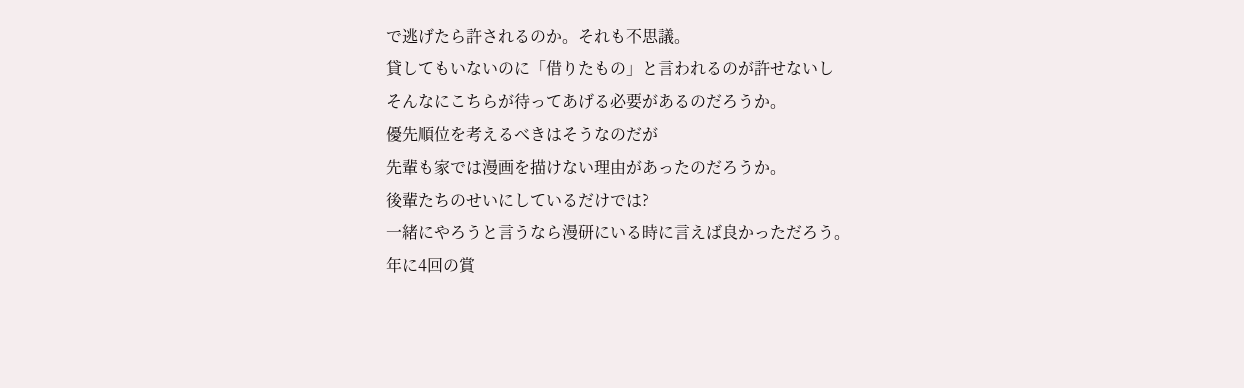で逃げたら許されるのか。それも不思議。
貸してもいないのに「借りたもの」と言われるのが許せないし
そんなにこちらが待ってあげる必要があるのだろうか。
優先順位を考えるべきはそうなのだが
先輩も家では漫画を描けない理由があったのだろうか。
後輩たちのせいにしているだけでは?
一緒にやろうと言うなら漫研にいる時に言えば良かっただろう。
年に4回の賞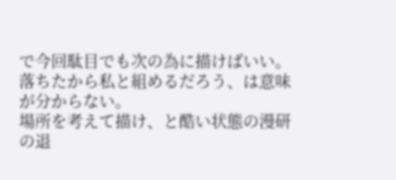で今回駄目でも次の為に描けばいい。
落ちたから私と組めるだろう、は意味が分からない。
場所を考えて描け、と酷い状態の漫研の退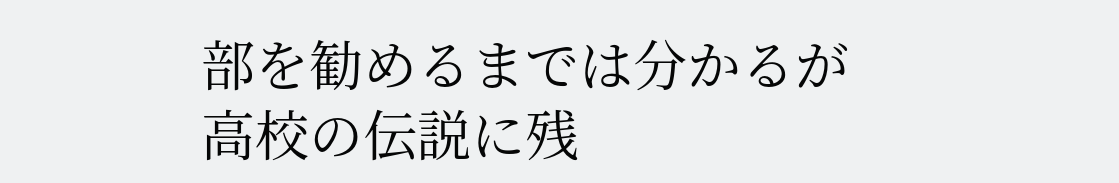部を勧めるまでは分かるが
高校の伝説に残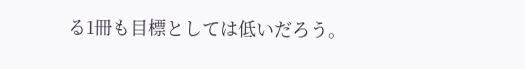る1冊も目標としては低いだろう。